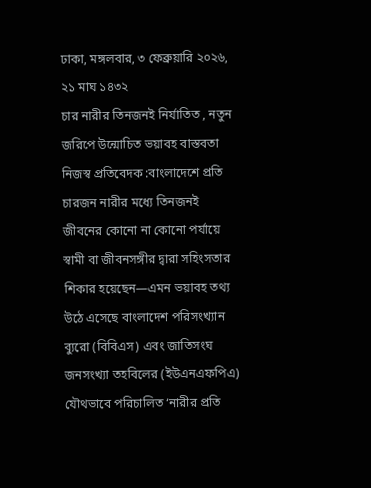ঢাকা, মঙ্গলবার, ৩ ফেব্রুয়ারি ২০২৬, ২১ মাঘ ১৪৩২
চার নারীর তিনজনই নির্যাতিত , নতুন জরিপে উন্মোচিত ভয়াবহ বাস্তবতা
নিজস্ব প্রতিবেদক :বাংলাদেশে প্রতি চারজন নারীর মধ্যে তিনজনই জীবনের কোনো না কোনো পর্যায়ে স্বামী বা জীবনসঙ্গীর দ্বারা সহিংসতার শিকার হয়েছেন—এমন ভয়াবহ তথ্য উঠে এসেছে বাংলাদেশ পরিসংখ্যান ব্যুরো (বিবিএস) এবং জাতিসংঘ জনসংখ্যা তহবিলের (ইউএনএফপিএ) যৌথভাবে পরিচালিত ‘নারীর প্রতি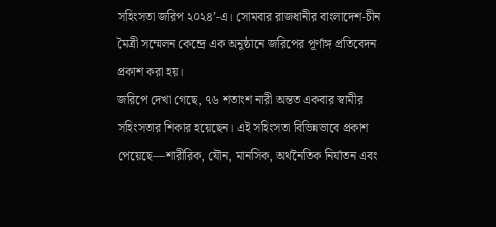সহিংসতা জরিপ ২০২৪’-এ। সোমবার রাজধানীর বাংলাদেশ-চীন মৈত্রী সম্মেলন কেন্দ্রে এক অনুষ্ঠানে জরিপের পূর্ণাঙ্গ প্রতিবেদন প্রকাশ করা হয়।
জরিপে দেখা গেছে, ৭৬ শতাংশ নারী অন্তত একবার স্বামীর সহিংসতার শিকার হয়েছেন। এই সহিংসতা বিভিন্নভাবে প্রকাশ পেয়েছে—শারীরিক, যৌন, মানসিক, অর্থনৈতিক নির্যাতন এবং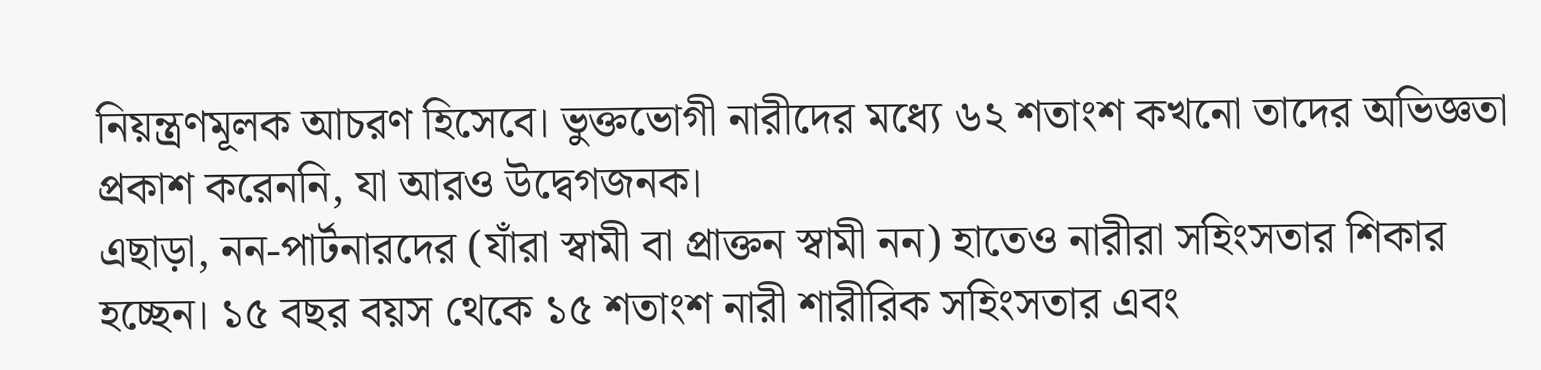নিয়ন্ত্রণমূলক আচরণ হিসেবে। ভুক্তভোগী নারীদের মধ্যে ৬২ শতাংশ কখনো তাদের অভিজ্ঞতা প্রকাশ করেননি, যা আরও উদ্বেগজনক।
এছাড়া, নন-পার্টনারদের (যাঁরা স্বামী বা প্রাক্তন স্বামী নন) হাতেও নারীরা সহিংসতার শিকার হচ্ছেন। ১৫ বছর বয়স থেকে ১৫ শতাংশ নারী শারীরিক সহিংসতার এবং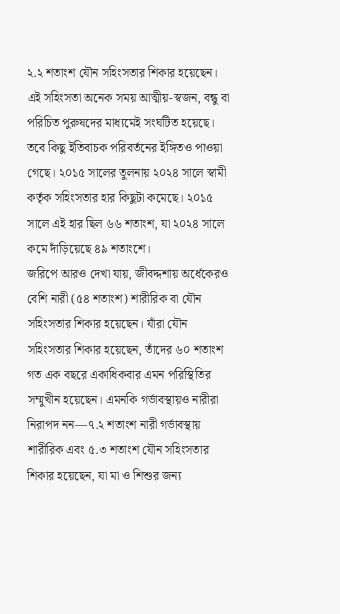২.২ শতাংশ যৌন সহিংসতার শিকার হয়েছেন। এই সহিংসতা অনেক সময় আত্মীয়-স্বজন, বন্ধু বা পরিচিত পুরুষদের মাধ্যমেই সংঘটিত হয়েছে।
তবে কিছু ইতিবাচক পরিবর্তনের ইঙ্গিতও পাওয়া গেছে। ২০১৫ সালের তুলনায় ২০২৪ সালে স্বামী কর্তৃক সহিংসতার হার কিছুটা কমেছে। ২০১৫ সালে এই হার ছিল ৬৬ শতাংশ, যা ২০২৪ সালে কমে দাঁড়িয়েছে ৪৯ শতাংশে।
জরিপে আরও দেখা যায়, জীবদ্দশায় অর্ধেকেরও বেশি নারী (৫৪ শতাংশ) শারীরিক বা যৌন সহিংসতার শিকার হয়েছেন। যাঁরা যৌন সহিংসতার শিকার হয়েছেন, তাঁদের ৬০ শতাংশ গত এক বছরে একাধিকবার এমন পরিস্থিতির সম্মুখীন হয়েছেন। এমনকি গর্ভাবস্থায়ও নারীরা নিরাপদ নন—৭.২ শতাংশ নারী গর্ভাবস্থায় শারীরিক এবং ৫.৩ শতাংশ যৌন সহিংসতার শিকার হয়েছেন, যা মা ও শিশুর জন্য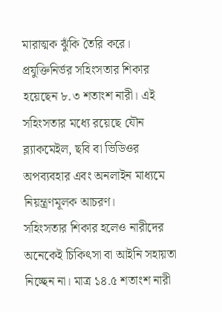মারাত্মক ঝুঁকি তৈরি করে।
প্রযুক্তিনির্ভর সহিংসতার শিকার হয়েছেন ৮.৩ শতাংশ নারী। এই সহিংসতার মধ্যে রয়েছে যৌন ব্ল্যাকমেইল, ছবি বা ভিডিওর অপব্যবহার এবং অনলাইন মাধ্যমে নিয়ন্ত্রণমূলক আচরণ।
সহিংসতার শিকার হলেও নারীদের অনেকেই চিকিৎসা বা আইনি সহায়তা নিচ্ছেন না। মাত্র ১৪.৫ শতাংশ নারী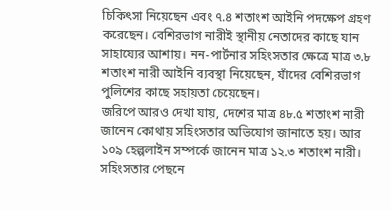চিকিৎসা নিয়েছেন এবং ৭.৪ শতাংশ আইনি পদক্ষেপ গ্রহণ করেছেন। বেশিরভাগ নারীই স্থানীয় নেতাদের কাছে যান সাহায্যের আশায়। নন-পার্টনার সহিংসতার ক্ষেত্রে মাত্র ৩.৮ শতাংশ নারী আইনি ব্যবস্থা নিয়েছেন, যাঁদের বেশিরভাগ পুলিশের কাছে সহায়তা চেয়েছেন।
জরিপে আরও দেখা যায়, দেশের মাত্র ৪৮.৫ শতাংশ নারী জানেন কোথায় সহিংসতার অভিযোগ জানাতে হয়। আর ১০৯ হেল্পলাইন সম্পর্কে জানেন মাত্র ১২.৩ শতাংশ নারী।
সহিংসতার পেছনে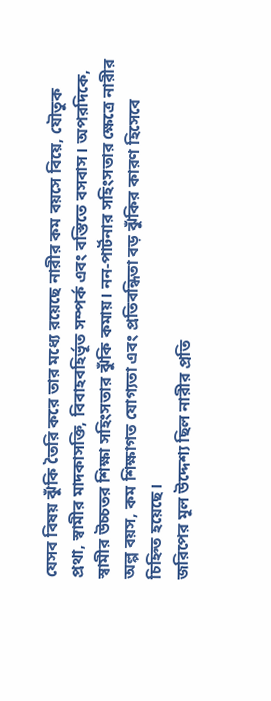যেসব বিষয় ঝুঁকি তৈরি করে তার মধ্যে রয়েছে নারীর কম বয়সে বিয়ে, যৌতুক প্রথা, স্বামীর মাদকাসক্তি, বিবাহবহির্ভূত সম্পর্ক এবং বস্তিতে বসবাস। অপরদিকে, স্বামীর উচ্চতর শিক্ষা সহিংসতার ঝুঁকি কমায়। নন-পার্টনার সহিংসতার ক্ষেত্রে নারীর অল্প বয়স, কম শিক্ষাগত যোগ্যতা এবং প্রতিবন্ধিতা বড় ঝুঁকির কারণ হিসেবে চিহ্নিত হয়েছে।
জরিপের মূল উদ্দেশ্য ছিল নারীর প্রতি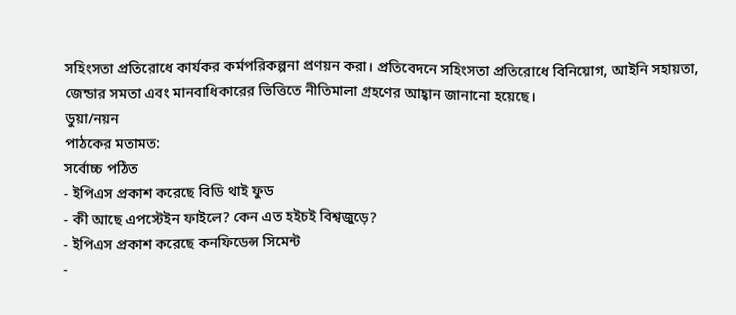সহিংসতা প্রতিরোধে কার্যকর কর্মপরিকল্পনা প্রণয়ন করা। প্রতিবেদনে সহিংসতা প্রতিরোধে বিনিয়োগ, আইনি সহায়তা, জেন্ডার সমতা এবং মানবাধিকারের ভিত্তিতে নীতিমালা গ্রহণের আহ্বান জানানো হয়েছে।
ডুয়া/নয়ন
পাঠকের মতামত:
সর্বোচ্চ পঠিত
- ইপিএস প্রকাশ করেছে বিডি থাই ফুড
- কী আছে এপস্টেইন ফাইলে? কেন এত হইচই বিশ্বজুড়ে?
- ইপিএস প্রকাশ করেছে কনফিডেন্স সিমেন্ট
-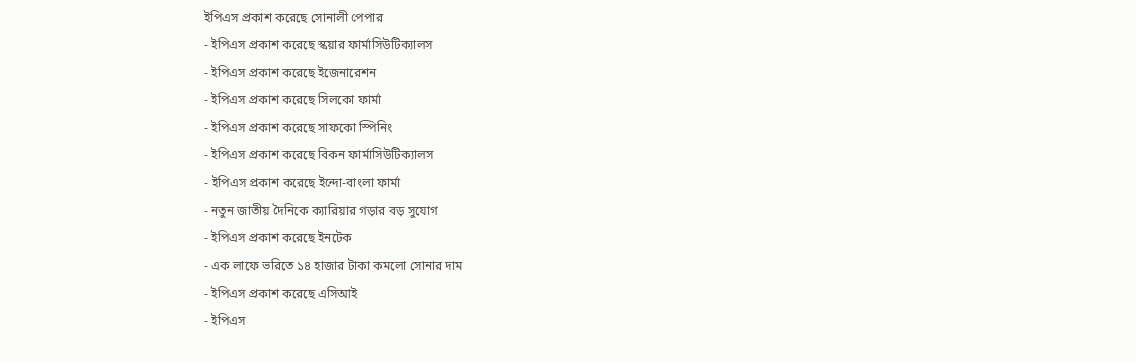ইপিএস প্রকাশ করেছে সোনালী পেপার
- ইপিএস প্রকাশ করেছে স্কয়ার ফার্মাসিউটিক্যালস
- ইপিএস প্রকাশ করেছে ইজেনারেশন
- ইপিএস প্রকাশ করেছে সিলকো ফার্মা
- ইপিএস প্রকাশ করেছে সাফকো স্পিনিং
- ইপিএস প্রকাশ করেছে বিকন ফার্মাসিউটিক্যালস
- ইপিএস প্রকাশ করেছে ইন্দো-বাংলা ফার্মা
- নতুন জাতীয় দৈনিকে ক্যারিয়ার গড়ার বড় সুযোগ
- ইপিএস প্রকাশ করেছে ইনটেক
- এক লাফে ভরিতে ১৪ হাজার টাকা কমলো সোনার দাম
- ইপিএস প্রকাশ করেছে এসিআই
- ইপিএস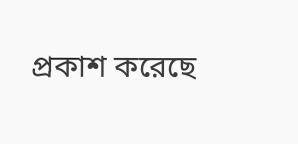প্রকাশ করেছে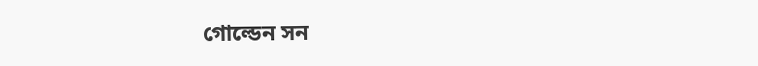গোল্ডেন সন